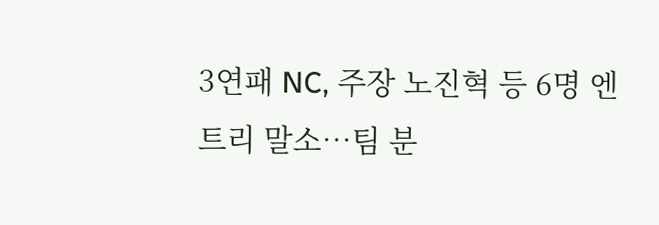3연패 NC, 주장 노진혁 등 6명 엔트리 말소…팀 분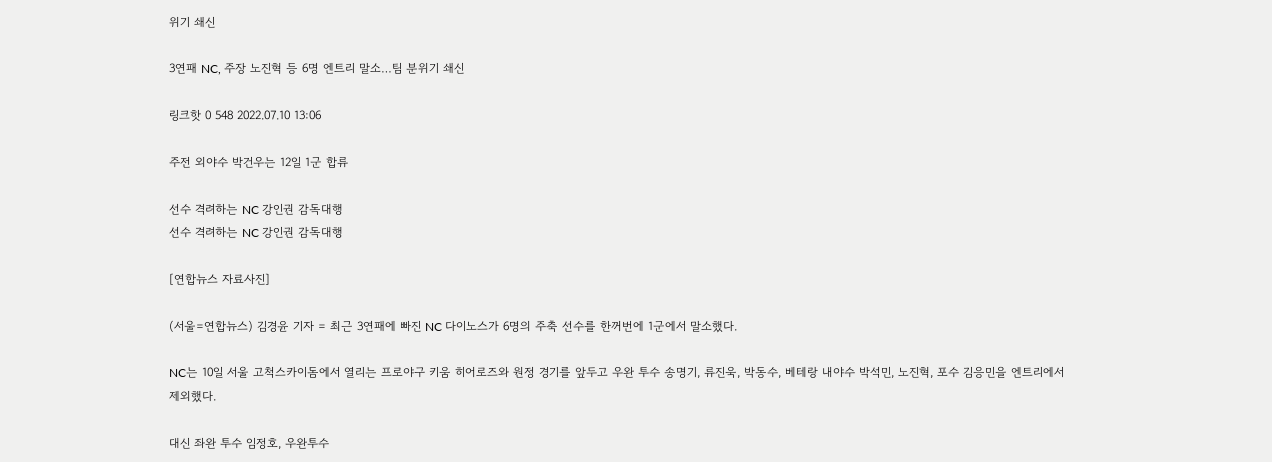위기 쇄신

3연패 NC, 주장 노진혁 등 6명 엔트리 말소…팀 분위기 쇄신

링크핫 0 548 2022.07.10 13:06

주전 외야수 박건우는 12일 1군 합류

선수 격려하는 NC 강인권 감독대행
선수 격려하는 NC 강인권 감독대행

[연합뉴스 자료사진]

(서울=연합뉴스) 김경윤 기자 = 최근 3연패에 빠진 NC 다이노스가 6명의 주축 선수를 한꺼번에 1군에서 말소했다.

NC는 10일 서울 고척스카이돔에서 열리는 프로야구 키움 히어로즈와 원정 경기를 앞두고 우완 투수 송명기, 류진욱, 박동수, 베테랑 내야수 박석민, 노진혁, 포수 김응민을 엔트리에서 제외했다.

대신 좌완 투수 임정호, 우완투수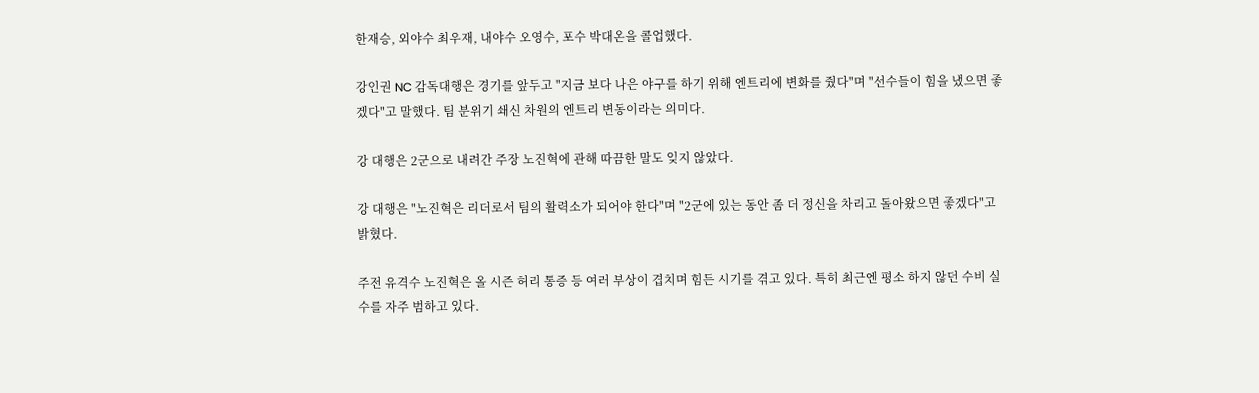한재승, 외야수 최우재, 내야수 오영수, 포수 박대온을 콜업했다.

강인권 NC 감독대행은 경기를 앞두고 "지금 보다 나은 야구를 하기 위해 엔트리에 변화를 줬다"며 "선수들이 힘을 냈으면 좋겠다"고 말했다. 팀 분위기 쇄신 차원의 엔트리 변동이라는 의미다.

강 대행은 2군으로 내려간 주장 노진혁에 관해 따끔한 말도 잊지 않았다.

강 대행은 "노진혁은 리더로서 팀의 활력소가 되어야 한다"며 "2군에 있는 동안 좀 더 정신을 차리고 돌아왔으면 좋겠다"고 밝혔다.

주전 유격수 노진혁은 올 시즌 허리 통증 등 여러 부상이 겹치며 힘든 시기를 겪고 있다. 특히 최근엔 평소 하지 않던 수비 실수를 자주 범하고 있다.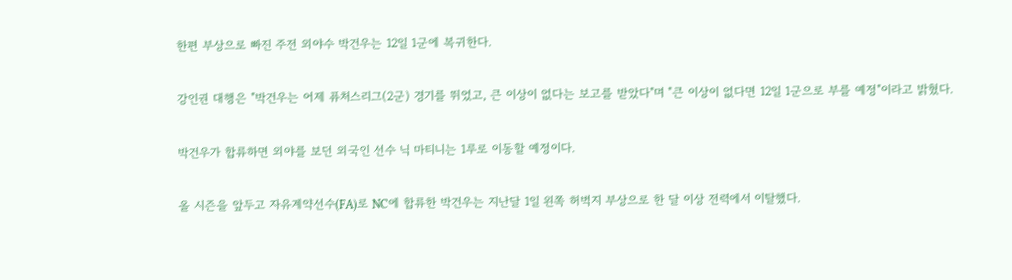한편 부상으로 빠진 주전 외야수 박건우는 12일 1군에 복귀한다.

강인권 대행은 "박건우는 어제 퓨처스리그(2군) 경기를 뛰었고, 큰 이상이 없다는 보고를 받았다"며 "큰 이상이 없다면 12일 1군으로 부를 예정"이라고 밝혔다.

박건우가 합류하면 외야를 보던 외국인 선수 닉 마티니는 1루로 이동할 예정이다.

올 시즌을 앞두고 자유계약선수(FA)로 NC에 합류한 박건우는 지난달 1일 왼쪽 허벅지 부상으로 한 달 이상 전력에서 이탈했다.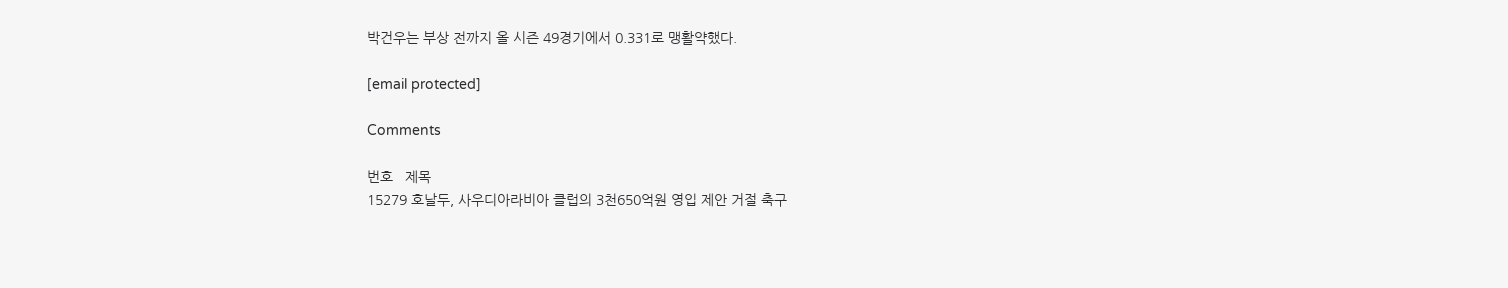박건우는 부상 전까지 올 시즌 49경기에서 0.331로 맹활약했다.

[email protected]

Comments

번호   제목
15279 호날두, 사우디아라비아 클럽의 3천650억원 영입 제안 거절 축구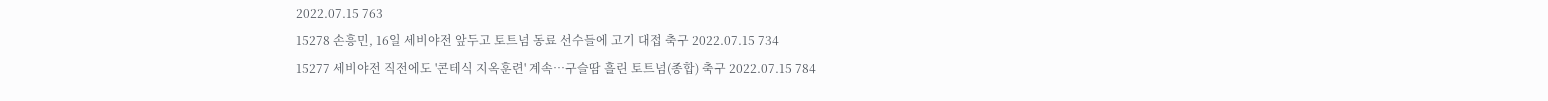2022.07.15 763
15278 손흥민, 16일 세비야전 앞두고 토트넘 동료 선수들에 고기 대접 축구 2022.07.15 734
15277 세비야전 직전에도 '콘테식 지옥훈련' 계속…구슬땀 흘린 토트넘(종합) 축구 2022.07.15 784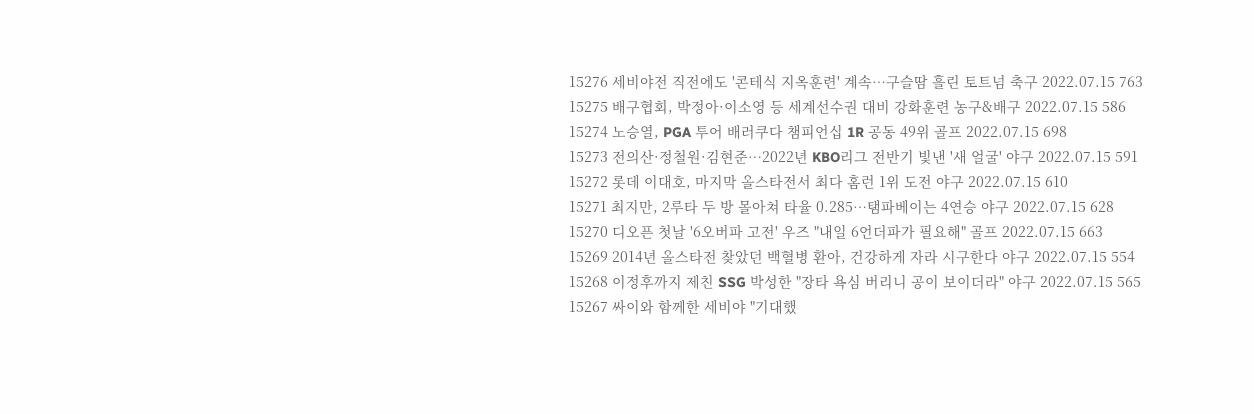15276 세비야전 직전에도 '콘테식 지옥훈련' 계속…구슬땀 흘린 토트넘 축구 2022.07.15 763
15275 배구협회, 박정아·이소영 등 세계선수권 대비 강화훈련 농구&배구 2022.07.15 586
15274 노승열, PGA 투어 배러쿠다 챔피언십 1R 공동 49위 골프 2022.07.15 698
15273 전의산·정철원·김현준…2022년 KBO리그 전반기 빛낸 '새 얼굴' 야구 2022.07.15 591
15272 롯데 이대호, 마지막 올스타전서 최다 홈런 1위 도전 야구 2022.07.15 610
15271 최지만, 2루타 두 방 몰아쳐 타율 0.285…탬파베이는 4연승 야구 2022.07.15 628
15270 디오픈 첫날 '6오버파 고전' 우즈 "내일 6언더파가 필요해" 골프 2022.07.15 663
15269 2014년 올스타전 찾았던 백혈병 환아, 건강하게 자라 시구한다 야구 2022.07.15 554
15268 이정후까지 제친 SSG 박성한 "장타 욕심 버리니 공이 보이더라" 야구 2022.07.15 565
15267 싸이와 함께한 세비야 "기대했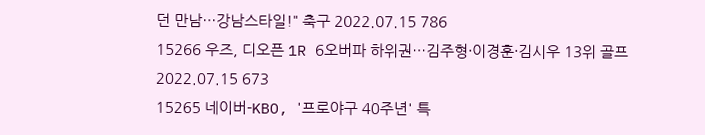던 만남…강남스타일!" 축구 2022.07.15 786
15266 우즈, 디오픈 1R 6오버파 하위권…김주형·이경훈·김시우 13위 골프 2022.07.15 673
15265 네이버-KBO, '프로야구 40주년' 특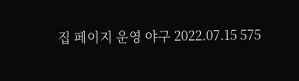집 페이지 운영 야구 2022.07.15 575